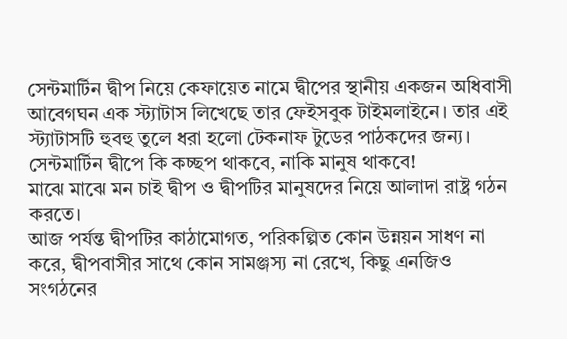সেন্টমার্টিন দ্বীপ নিয়ে কেফায়েত নামে দ্বীপের স্থানীয় একজন অধিবাসী আবেগঘন এক স্ট্যাটাস লিখেছে তার ফেইসবুক টাইমলাইনে। তার এই স্ট্যাটাসটি হুবহু তুলে ধরা হলো টেকনাফ টুডের পাঠকদের জন্য।
সেন্টমার্টিন দ্বীপে কি কচ্ছপ থাকবে, নাকি মানুষ থাকবে!
মাঝে মাঝে মন চাই দ্বীপ ও দ্বীপটির মানুষদের নিয়ে আলাদা রাষ্ট্র গঠন করতে।
আজ পর্যন্ত দ্বীপটির কাঠামোগত, পরিকল্পিত কোন উন্নয়ন সাধণ না করে, দ্বীপবাসীর সাথে কোন সামঞ্জস্য না রেখে, কিছু এনজিও সংগঠনের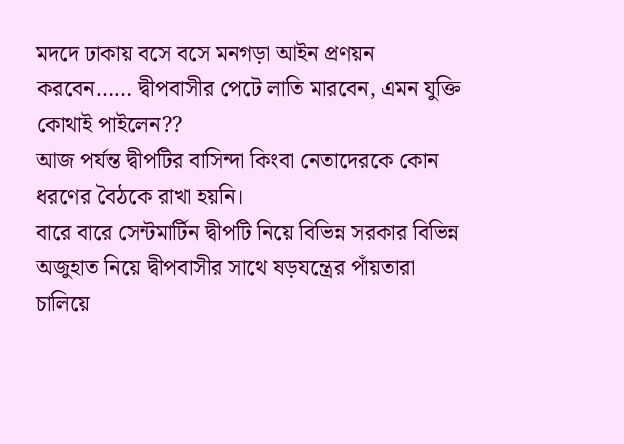মদদে ঢাকায় বসে বসে মনগড়া আইন প্রণয়ন করবেন…… দ্বীপবাসীর পেটে লাতি মারবেন, এমন যুক্তি কোথাই পাইলেন??
আজ পর্যন্ত দ্বীপটির বাসিন্দা কিংবা নেতাদেরকে কোন ধরণের বৈঠকে রাখা হয়নি।
বারে বারে সেন্টমার্টিন দ্বীপটি নিয়ে বিভিন্ন সরকার বিভিন্ন অজুহাত নিয়ে দ্বীপবাসীর সাথে ষড়যন্ত্রের পাঁয়তারা চালিয়ে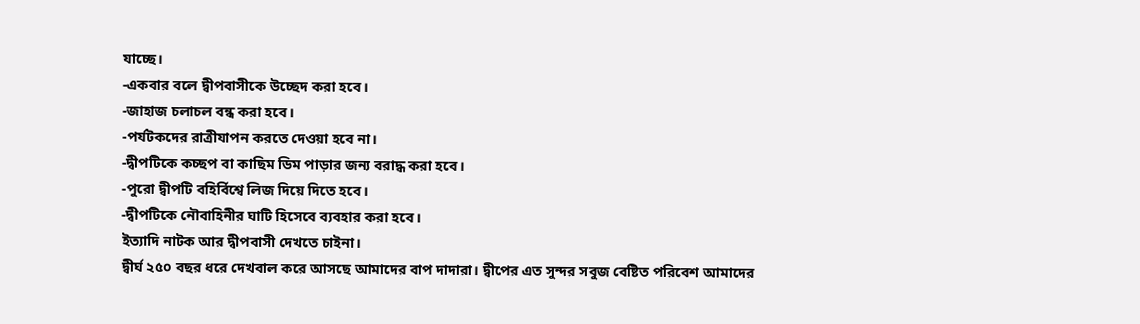যাচ্ছে।
-একবার বলে দ্বীপবাসীকে উচ্ছেদ করা হবে।
-জাহাজ চলাচল বন্ধ করা হবে।
-পর্যটকদের রাত্রীযাপন করতে দেওয়া হবে না।
-দ্বীপটিকে কচ্ছপ বা কাছিম ডিম পাড়ার জন্য বরাদ্ধ করা হবে।
-পুরো দ্বীপটি বহির্বিশ্বে লিজ দিয়ে দিতে হবে।
-দ্বীপটিকে নৌবাহিনীর ঘাটি হিসেবে ব্যবহার করা হবে।
ইত্যাদি নাটক আর দ্বীপবাসী দেখতে চাইনা।
দ্বীর্ঘ ২৫০ বছর ধরে দেখবাল করে আসছে আমাদের বাপ দাদারা। দ্বীপের এত সুন্দর সবুজ বেষ্টিত পরিবেশ আমাদের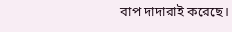বাপ দাদারাই করেছে।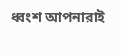ধ্বংশ আপনারাই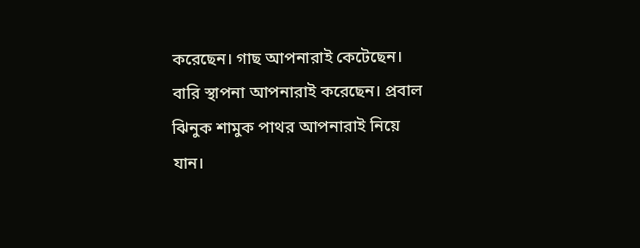করেছেন। গাছ আপনারাই কেটেছেন। বারি স্থাপনা আপনারাই করেছেন। প্রবাল ঝিনুক শামুক পাথর আপনারাই নিয়ে যান।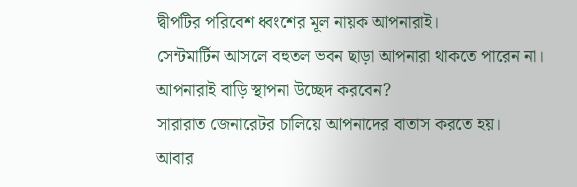দ্বীপটির পরিবেশ ধ্বংশের মূল নায়ক আপনারাই।
সেন্টমার্টিন আসলে বহুতল ভবন ছাড়া আপনারা থাকতে পারেন না।
আপনারাই বাড়ি স্থাপনা উচ্ছেদ করবেন?
সারারাত জেনারেটর চালিয়ে আপনাদের বাতাস করতে হয়।
আবার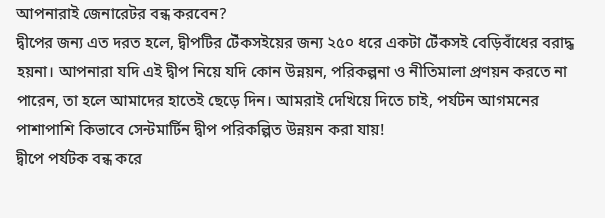আপনারাই জেনারেটর বন্ধ করবেন?
দ্বীপের জন্য এত দরত হলে, দ্বীপটির টেঁকসইয়ের জন্য ২৫০ ধরে একটা টেঁকসই বেড়িবাঁধের বরাদ্ধ হয়না। আপনারা যদি এই দ্বীপ নিয়ে যদি কোন উন্নয়ন, পরিকল্পনা ও নীতিমালা প্রণয়ন করতে না পারেন, তা হলে আমাদের হাতেই ছেড়ে দিন। আমরাই দেখিয়ে দিতে চাই, পর্যটন আগমনের পাশাপাশি কিভাবে সেন্টমার্টিন দ্বীপ পরিকল্পিত উন্নয়ন করা যায়!
দ্বীপে পর্যটক বন্ধ করে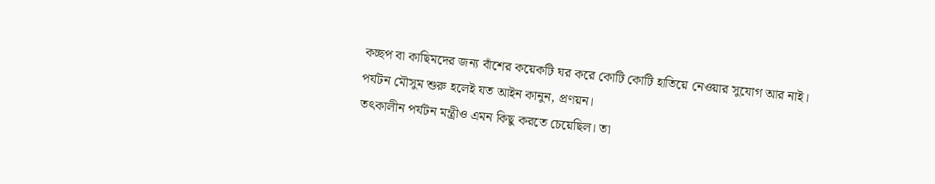কচ্ছপ বা কাছিমদের জন্য বাঁশের কয়েকটি ঘর করে কোটি কোটি হাতিয়ে নেওয়ার সুযোগ আর নাই।
পর্যটন মৌসুম শুরু হলেই যত আইন কানুন, প্রণয়ন।
তৎকালীন পর্যটন মন্ত্রীও এমন কিছু করতে চেয়েছিল। তা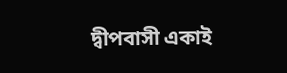দ্বীপবাসী একাই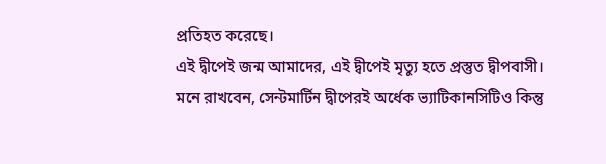প্রতিহত করেছে।
এই দ্বীপেই জন্ম আমাদের, এই দ্বীপেই মৃত্যু হতে প্রস্তুত দ্বীপবাসী।
মনে রাখবেন, সেন্টমার্টিন দ্বীপেরই অর্ধেক ভ্যাটিকানসিটিও কিন্তু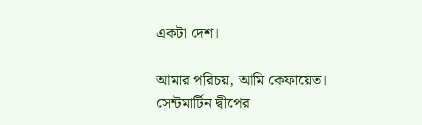একটা দেশ।

আমার পরিচয়, আমি কেফায়েত।
সেন্টমার্টিন দ্বীপের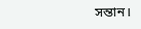সন্তান।